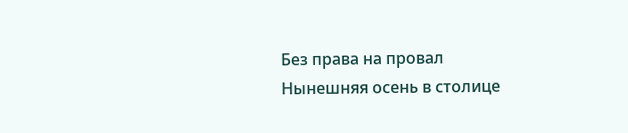Без права на провал
Нынешняя осень в столице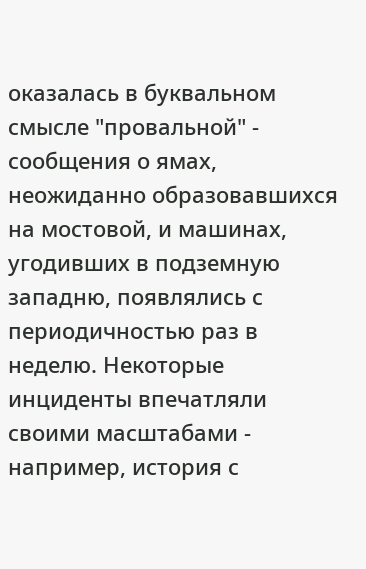оказалась в буквальном смысле "провальной" - сообщения о ямах, неожиданно образовавшихся на мостовой, и машинах, угодивших в подземную западню, появлялись с периодичностью раз в неделю. Некоторые инциденты впечатляли своими масштабами - например, история с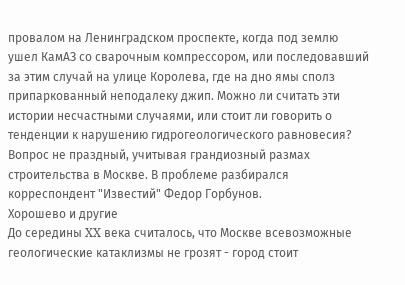провалом на Ленинградском проспекте, когда под землю ушел КамАЗ со сварочным компрессором, или последовавший за этим случай на улице Королева, где на дно ямы сполз припаркованный неподалеку джип. Можно ли считать эти истории несчастными случаями, или стоит ли говорить о тенденции к нарушению гидрогеологического равновесия? Вопрос не праздный, учитывая грандиозный размах строительства в Москве. В проблеме разбирался корреспондент "Известий" Федор Горбунов.
Хорошево и другие
До середины XX века считалось, что Москве всевозможные геологические катаклизмы не грозят - город стоит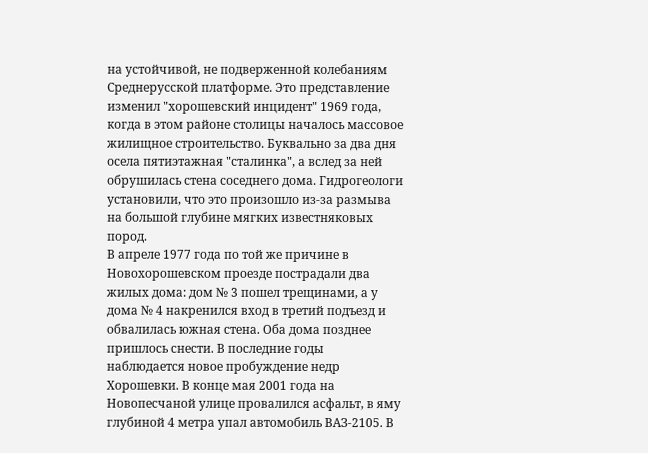на устойчивой, не подверженной колебаниям Среднерусской платформе. Это представление изменил "хорошевский инцидент" 1969 года, когда в этом районе столицы началось массовое жилищное строительство. Буквально за два дня осела пятиэтажная "сталинка", а вслед за ней обрушилась стена соседнего дома. Гидрогеологи установили, что это произошло из-за размыва на большой глубине мягких известняковых пород.
В апреле 1977 года по той же причине в Новохорошевском проезде пострадали два жилых дома: дом № 3 пошел трещинами, а у дома № 4 накренился вход в третий подъезд и обвалилась южная стена. Оба дома позднее пришлось снести. В последние годы наблюдается новое пробуждение недр Хорошевки. В конце мая 2001 года на Новопесчаной улице провалился асфальт, в яму глубиной 4 метра упал автомобиль ВАЗ-2105. В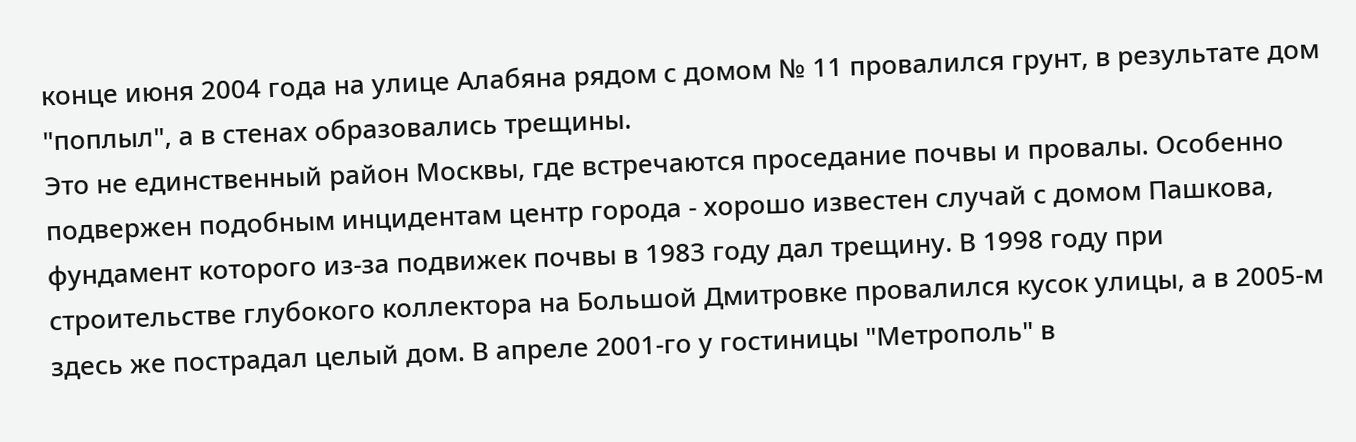конце июня 2004 года на улице Алабяна рядом с домом № 11 провалился грунт, в результате дом "поплыл", а в стенах образовались трещины.
Это не единственный район Москвы, где встречаются проседание почвы и провалы. Особенно подвержен подобным инцидентам центр города - хорошо известен случай с домом Пашкова, фундамент которого из-за подвижек почвы в 1983 году дал трещину. В 1998 году при строительстве глубокого коллектора на Большой Дмитровке провалился кусок улицы, а в 2005-м здесь же пострадал целый дом. В апреле 2001-го у гостиницы "Метрополь" в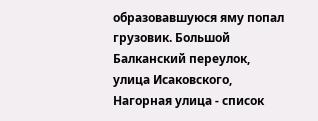образовавшуюся яму попал грузовик. Большой Балканский переулок, улица Исаковского, Нагорная улица - список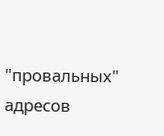"провальных" адресов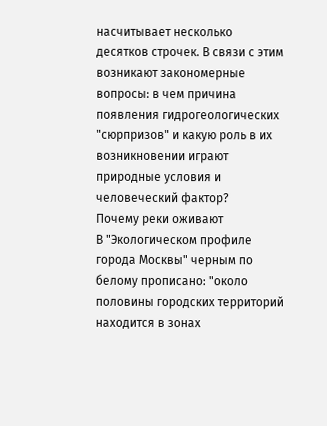насчитывает несколько десятков строчек. В связи с этим возникают закономерные вопросы: в чем причина появления гидрогеологических "сюрпризов" и какую роль в их возникновении играют природные условия и человеческий фактор?
Почему реки оживают
В "Экологическом профиле города Москвы" черным по белому прописано: "около половины городских территорий находится в зонах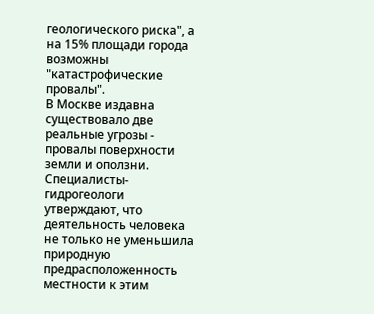геологического риска", а на 15% площади города возможны "катастрофические провалы".
В Москве издавна существовало две реальные угрозы - провалы поверхности земли и оползни. Специалисты-гидрогеологи утверждают, что деятельность человека не только не уменьшила природную предрасположенность местности к этим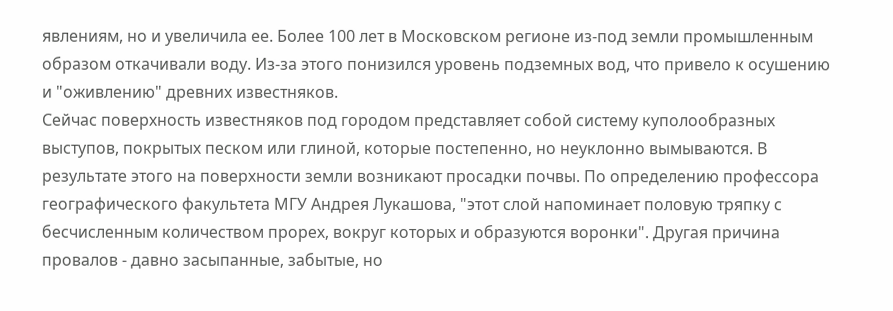явлениям, но и увеличила ее. Более 100 лет в Московском регионе из-под земли промышленным образом откачивали воду. Из-за этого понизился уровень подземных вод, что привело к осушению и "оживлению" древних известняков.
Сейчас поверхность известняков под городом представляет собой систему куполообразных выступов, покрытых песком или глиной, которые постепенно, но неуклонно вымываются. В результате этого на поверхности земли возникают просадки почвы. По определению профессора географического факультета МГУ Андрея Лукашова, "этот слой напоминает половую тряпку с бесчисленным количеством прорех, вокруг которых и образуются воронки". Другая причина провалов - давно засыпанные, забытые, но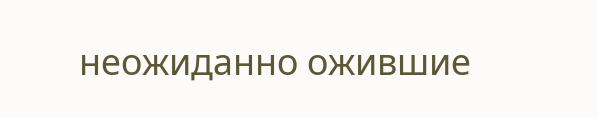неожиданно ожившие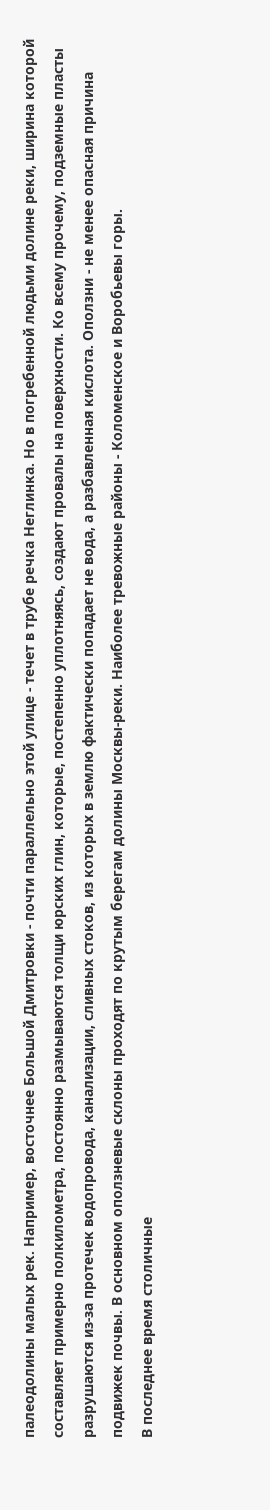палеодолины малых рек. Например, восточнее Большой Дмитровки - почти параллельно этой улице - течет в трубе речка Неглинка. Но в погребенной людьми долине реки, ширина которой составляет примерно полкилометра, постоянно размываются толщи юрских глин, которые, постепенно уплотняясь, создают провалы на поверхности. Ко всему прочему, подземные пласты разрушаются из-за протечек водопровода, канализации, сливных стоков, из которых в землю фактически попадает не вода, а разбавленная кислота. Оползни - не менее опасная причина подвижек почвы. В основном оползневые склоны проходят по крутым берегам долины Москвы-реки. Наиболее тревожные районы - Коломенское и Воробьевы горы.
В последнее время столичные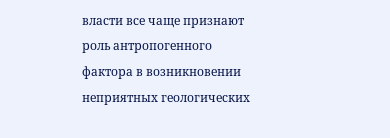власти все чаще признают роль антропогенного фактора в возникновении неприятных геологических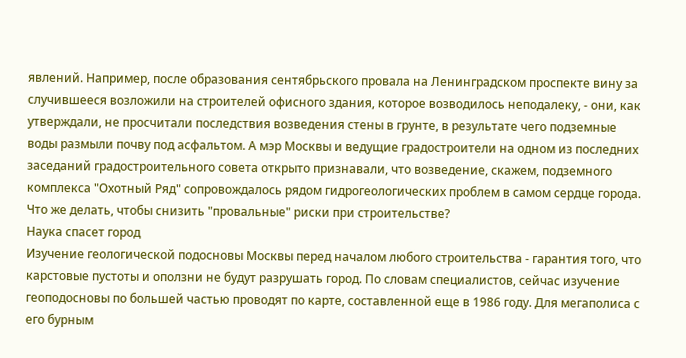явлений. Например, после образования сентябрьского провала на Ленинградском проспекте вину за случившееся возложили на строителей офисного здания, которое возводилось неподалеку, - они, как утверждали, не просчитали последствия возведения стены в грунте, в результате чего подземные воды размыли почву под асфальтом. А мэр Москвы и ведущие градостроители на одном из последних заседаний градостроительного совета открыто признавали, что возведение, скажем, подземного комплекса "Охотный Ряд" сопровождалось рядом гидрогеологических проблем в самом сердце города. Что же делать, чтобы снизить "провальные" риски при строительстве?
Наука спасет город
Изучение геологической подосновы Москвы перед началом любого строительства - гарантия того, что карстовые пустоты и оползни не будут разрушать город. По словам специалистов, сейчас изучение геоподосновы по большей частью проводят по карте, составленной еще в 1986 году. Для мегаполиса с его бурным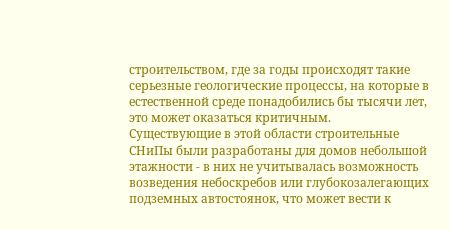строительством, где за годы происходят такие серьезные геологические процессы, на которые в естественной среде понадобились бы тысячи лет, это может оказаться критичным.
Существующие в этой области строительные СНиПы были разработаны для домов небольшой этажности - в них не учитывалась возможность возведения небоскребов или глубокозалегающих подземных автостоянок, что может вести к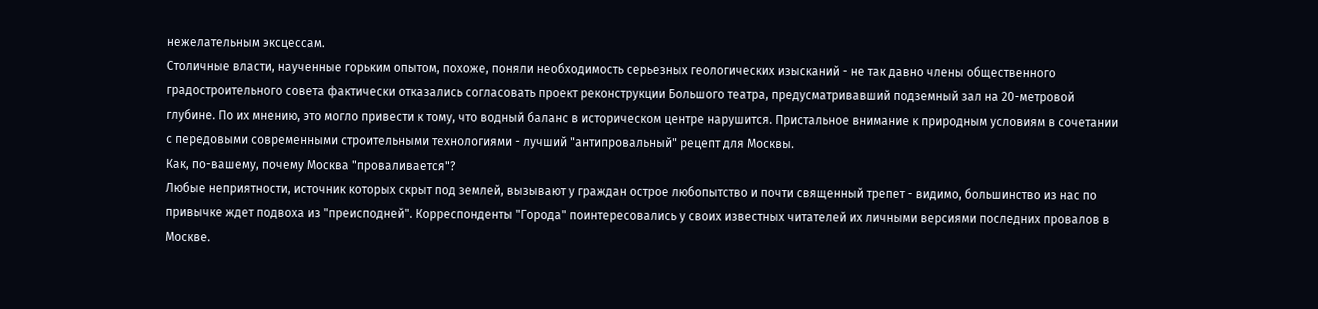нежелательным эксцессам.
Столичные власти, наученные горьким опытом, похоже, поняли необходимость серьезных геологических изысканий - не так давно члены общественного градостроительного совета фактически отказались согласовать проект реконструкции Большого театра, предусматривавший подземный зал на 20-метровой глубине. По их мнению, это могло привести к тому, что водный баланс в историческом центре нарушится. Пристальное внимание к природным условиям в сочетании с передовыми современными строительными технологиями - лучший "антипровальный" рецепт для Москвы.
Как, по-вашему, почему Москва "проваливается"?
Любые неприятности, источник которых скрыт под землей, вызывают у граждан острое любопытство и почти священный трепет - видимо, большинство из нас по привычке ждет подвоха из "преисподней". Корреспонденты "Города" поинтересовались у своих известных читателей их личными версиями последних провалов в Москве.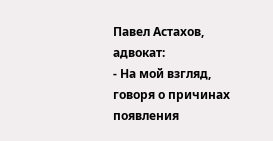Павел Астахов, адвокат:
- На мой взгляд, говоря о причинах появления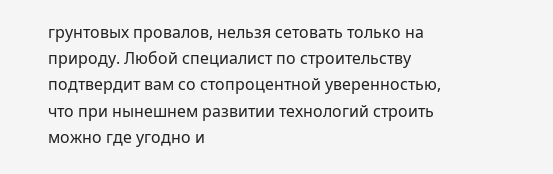грунтовых провалов, нельзя сетовать только на природу. Любой специалист по строительству подтвердит вам со стопроцентной уверенностью, что при нынешнем развитии технологий строить можно где угодно и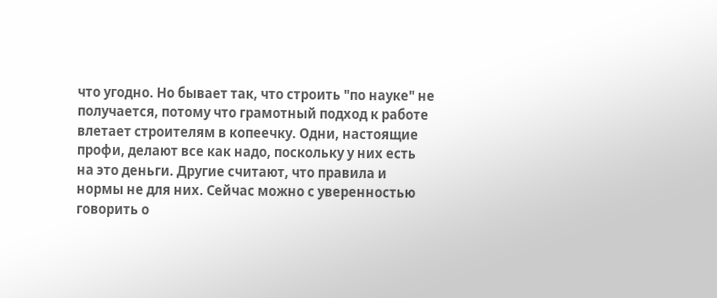что угодно. Но бывает так, что строить "по науке" не получается, потому что грамотный подход к работе влетает строителям в копеечку. Одни, настоящие профи, делают все как надо, поскольку у них есть на это деньги. Другие считают, что правила и нормы не для них. Сейчас можно с уверенностью говорить о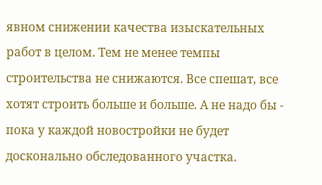явном снижении качества изыскательных работ в целом. Тем не менее темпы строительства не снижаются. Все спешат, все хотят строить больше и больше. А не надо бы - пока у каждой новостройки не будет досконально обследованного участка.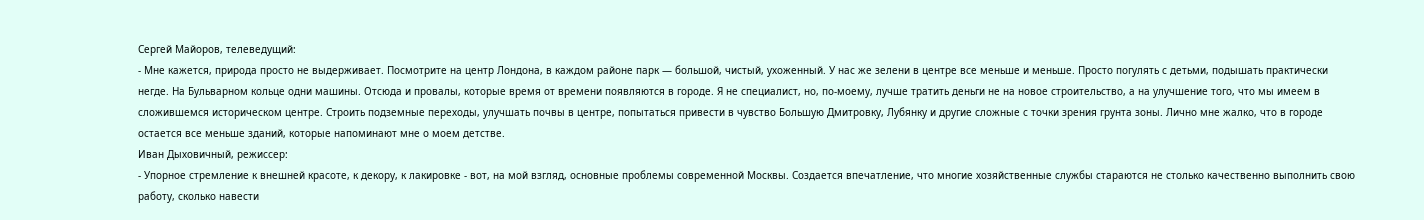Сергей Майоров, телеведущий:
- Мне кажется, природа просто не выдерживает. Посмотрите на центр Лондона, в каждом районе парк — большой, чистый, ухоженный. У нас же зелени в центре все меньше и меньше. Просто погулять с детьми, подышать практически негде. На Бульварном кольце одни машины. Отсюда и провалы, которые время от времени появляются в городе. Я не специалист, но, по-моему, лучше тратить деньги не на новое строительство, а на улучшение того, что мы имеем в сложившемся историческом центре. Строить подземные переходы, улучшать почвы в центре, попытаться привести в чувство Большую Дмитровку, Лубянку и другие сложные с точки зрения грунта зоны. Лично мне жалко, что в городе остается все меньше зданий, которые напоминают мне о моем детстве.
Иван Дыховичный, режиссер:
- Упорное стремление к внешней красоте, к декору, к лакировке - вот, на мой взгляд, основные проблемы современной Москвы. Создается впечатление, что многие хозяйственные службы стараются не столько качественно выполнить свою работу, сколько навести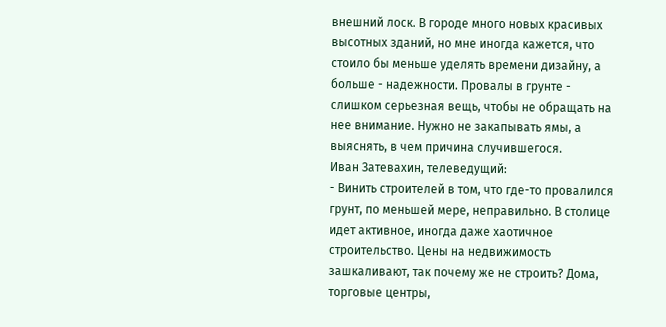внешний лоск. В городе много новых красивых высотных зданий, но мне иногда кажется, что стоило бы меньше уделять времени дизайну, а больше - надежности. Провалы в грунте - слишком серьезная вещь, чтобы не обращать на нее внимание. Нужно не закапывать ямы, а выяснять, в чем причина случившегося.
Иван Затевахин, телеведущий:
- Винить строителей в том, что где-то провалился грунт, по меньшей мере, неправильно. В столице идет активное, иногда даже хаотичное строительство. Цены на недвижимость зашкаливают, так почему же не строить? Дома, торговые центры,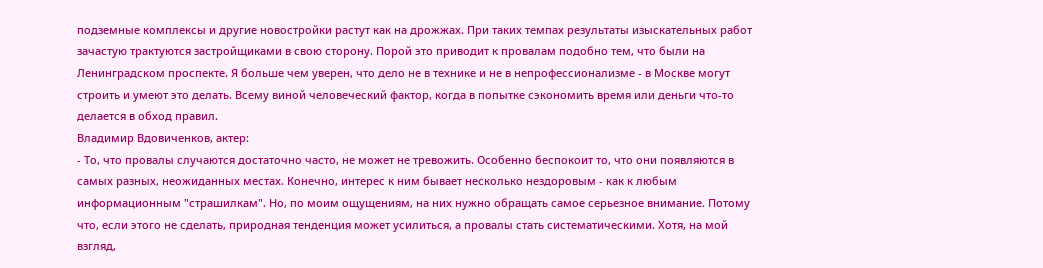подземные комплексы и другие новостройки растут как на дрожжах. При таких темпах результаты изыскательных работ зачастую трактуются застройщиками в свою сторону. Порой это приводит к провалам подобно тем, что были на Ленинградском проспекте. Я больше чем уверен, что дело не в технике и не в непрофессионализме - в Москве могут строить и умеют это делать. Всему виной человеческий фактор, когда в попытке сэкономить время или деньги что-то делается в обход правил.
Владимир Вдовиченков, актер:
- То, что провалы случаются достаточно часто, не может не тревожить. Особенно беспокоит то, что они появляются в самых разных, неожиданных местах. Конечно, интерес к ним бывает несколько нездоровым - как к любым информационным "страшилкам". Но, по моим ощущениям, на них нужно обращать самое серьезное внимание. Потому что, если этого не сделать, природная тенденция может усилиться, а провалы стать систематическими. Хотя, на мой взгляд,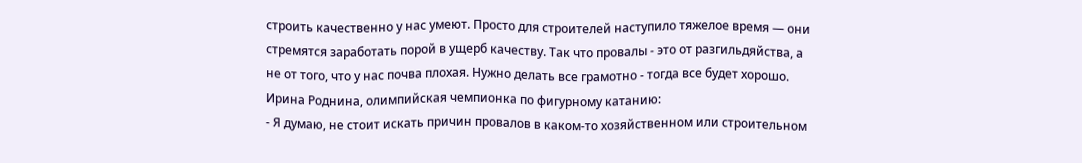строить качественно у нас умеют. Просто для строителей наступило тяжелое время — они стремятся заработать порой в ущерб качеству. Так что провалы - это от разгильдяйства, а не от того, что у нас почва плохая. Нужно делать все грамотно - тогда все будет хорошо.
Ирина Роднина, олимпийская чемпионка по фигурному катанию:
- Я думаю, не стоит искать причин провалов в каком-то хозяйственном или строительном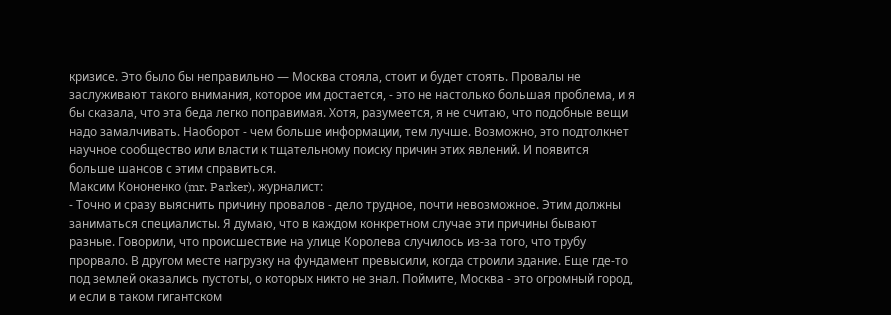кризисе. Это было бы неправильно — Москва стояла, стоит и будет стоять. Провалы не заслуживают такого внимания, которое им достается, - это не настолько большая проблема, и я бы сказала, что эта беда легко поправимая. Хотя, разумеется, я не считаю, что подобные вещи надо замалчивать. Наоборот - чем больше информации, тем лучше. Возможно, это подтолкнет научное сообщество или власти к тщательному поиску причин этих явлений. И появится больше шансов с этим справиться.
Максим Кононенко (mr. Parker), журналист:
- Точно и сразу выяснить причину провалов - дело трудное, почти невозможное. Этим должны заниматься специалисты. Я думаю, что в каждом конкретном случае эти причины бывают разные. Говорили, что происшествие на улице Королева случилось из-за того, что трубу прорвало. В другом месте нагрузку на фундамент превысили, когда строили здание. Еще где-то под землей оказались пустоты, о которых никто не знал. Поймите, Москва - это огромный город, и если в таком гигантском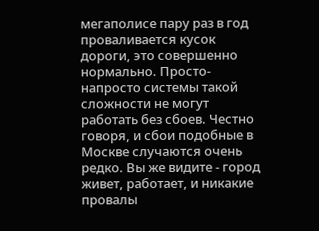мегаполисе пару раз в год проваливается кусок дороги, это совершенно нормально. Просто-напросто системы такой сложности не могут работать без сбоев. Честно говоря, и сбои подобные в Москве случаются очень редко. Вы же видите - город живет, работает, и никакие провалы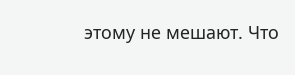этому не мешают. Что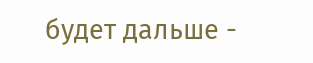будет дальше -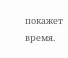покажет время.